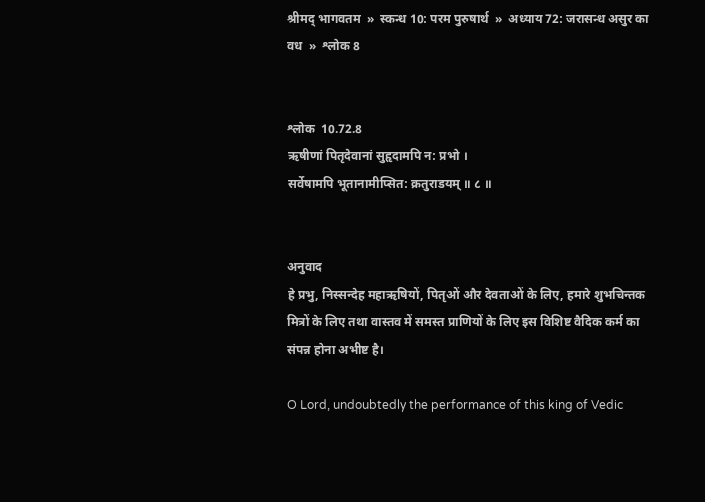श्रीमद् भागवतम  »  स्कन्ध 10: परम पुरुषार्थ  »  अध्याय 72: जरासन्ध असुर का वध  »  श्लोक 8


श्लोक  10.72.8
ऋषीणां पितृदेवानां सुहृदामपि न: प्रभो ।
सर्वेषामपि भूतानामीप्सित: क्रतुराडयम् ॥ ८ ॥


अनुवाद
हे प्रभु, निस्सन्देह महाऋषियों, पितृओं और देवताओं के लिए, हमारे शुभचिन्तक मित्रों के लिए तथा वास्तव में समस्त प्राणियों के लिए इस विशिष्ट वैदिक कर्म का संपन्न होना अभीष्ट है।

O Lord, undoubtedly the performance of this king of Vedic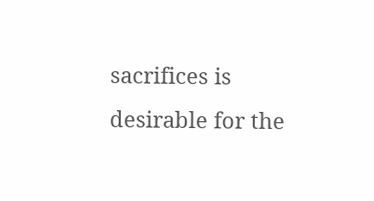sacrifices is desirable for the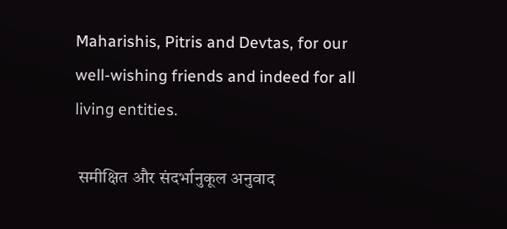Maharishis, Pitris and Devtas, for our well-wishing friends and indeed for all living entities.

 समीक्षित और संदर्भानुकूल अनुवाद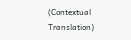(Contextual Translation)